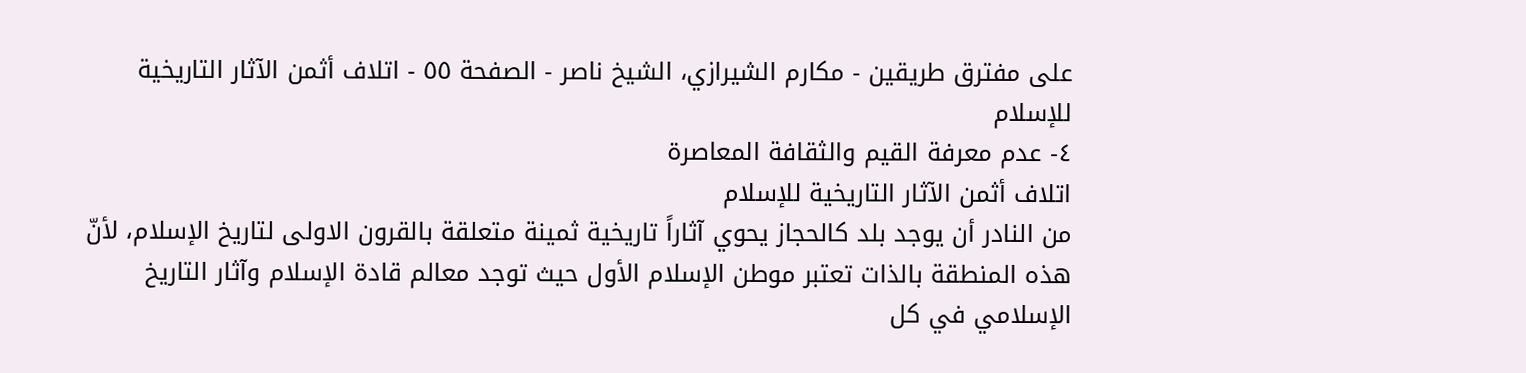على مفترق طريقين - مكارم الشيرازي، الشيخ ناصر - الصفحة ٥٥ - اتلاف أثمن الآثار التاريخية للإسلام
٤- عدم معرفة القيم والثقافة المعاصرة
اتلاف أثمن الآثار التاريخية للإسلام
من النادر أن يوجد بلد كالحجاز يحوي آثاراً تاريخية ثمينة متعلقة بالقرون الاولى لتاريخ الإسلام، لأنّ هذه المنطقة بالذات تعتبر موطن الإسلام الأول حيث توجد معالم قادة الإسلام وآثار التاريخ الإسلامي في كل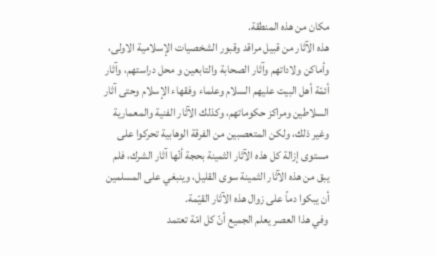مكان من هذه المنطقة.
هذه الآثار من قبيل مراقد وقبور الشخصيات الإسلامية الاولى، وأماكن ولاداتهم وآثار الصحابة والتابعين و محل دراستهم، وآثار أئمّة أهل البيت عليهم السلام وعلماء وفقهاء الإسلام وحتى آثار السلاطين ومراكز حكوماتهم، وكذلك الآثار الفنية والمعمارية وغير ذلك، ولكن المتعصبين من الفرقة الوهابية تحركوا على مستوى إزالة كل هذه الآثار الثمينة بحجة أنّها آثار الشرك، فلم يبق من هذه الآثار الثمينة سوى القليل، وينبغي على المسلمين أن يبكوا دماً على زوال هذه الآثار القيّمة.
وفي هذا العصر يعلم الجميع أنّ كل امّة تعتمد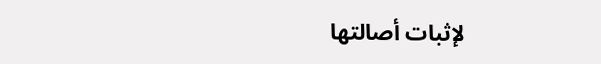لإثبات أصالتها